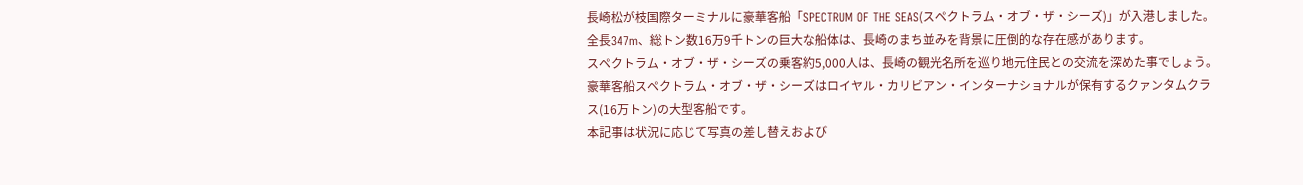長崎松が枝国際ターミナルに豪華客船「SPECTRUM OF THE SEAS(スペクトラム・オブ・ザ・シーズ)」が入港しました。
全長347m、総トン数16万9千トンの巨大な船体は、長崎のまち並みを背景に圧倒的な存在感があります。
スペクトラム・オブ・ザ・シーズの乗客約5,000人は、長崎の観光名所を巡り地元住民との交流を深めた事でしょう。
豪華客船スペクトラム・オブ・ザ・シーズはロイヤル・カリビアン・インターナショナルが保有するクァンタムクラス(16万トン)の大型客船です。
本記事は状況に応じて写真の差し替えおよび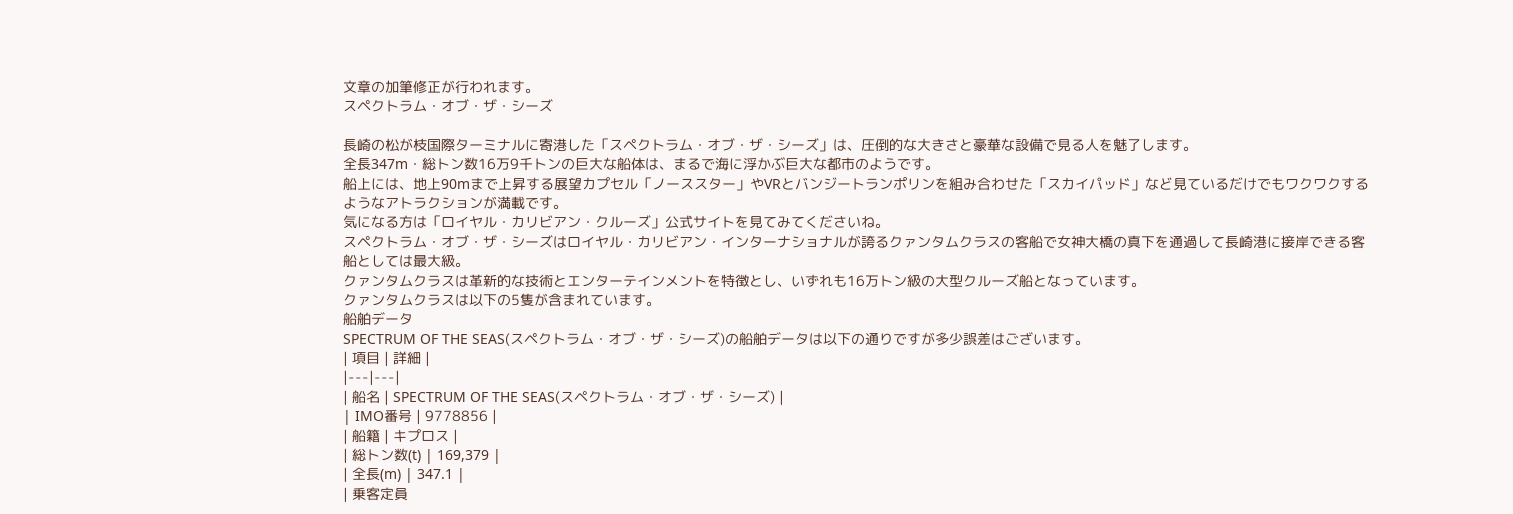文章の加筆修正が行われます。
スペクトラム・オブ・ザ・シーズ

長崎の松が枝国際ターミナルに寄港した「スペクトラム・オブ・ザ・シーズ」は、圧倒的な大きさと豪華な設備で見る人を魅了します。
全長347m・総トン数16万9千トンの巨大な船体は、まるで海に浮かぶ巨大な都市のようです。
船上には、地上90mまで上昇する展望カプセル「ノーススター」やVRとバンジートランポリンを組み合わせた「スカイパッド」など見ているだけでもワクワクするようなアトラクションが満載です。
気になる方は「ロイヤル・カリビアン・クルーズ」公式サイトを見てみてくださいね。
スペクトラム・オブ・ザ・シーズはロイヤル・カリビアン・インターナショナルが誇るクァンタムクラスの客船で女神大橋の真下を通過して長崎港に接岸できる客船としては最大級。
クァンタムクラスは革新的な技術とエンターテインメントを特徴とし、いずれも16万トン級の大型クルーズ船となっています。
クァンタムクラスは以下の5隻が含まれています。
船舶データ
SPECTRUM OF THE SEAS(スペクトラム・オブ・ザ・シーズ)の船舶データは以下の通りですが多少誤差はございます。
| 項目 | 詳細 |
|---|---|
| 船名 | SPECTRUM OF THE SEAS(スペクトラム・オブ・ザ・シーズ) |
| IMO番号 | 9778856 |
| 船籍 | キプロス |
| 総トン数(t) | 169,379 |
| 全長(m) | 347.1 |
| 乗客定員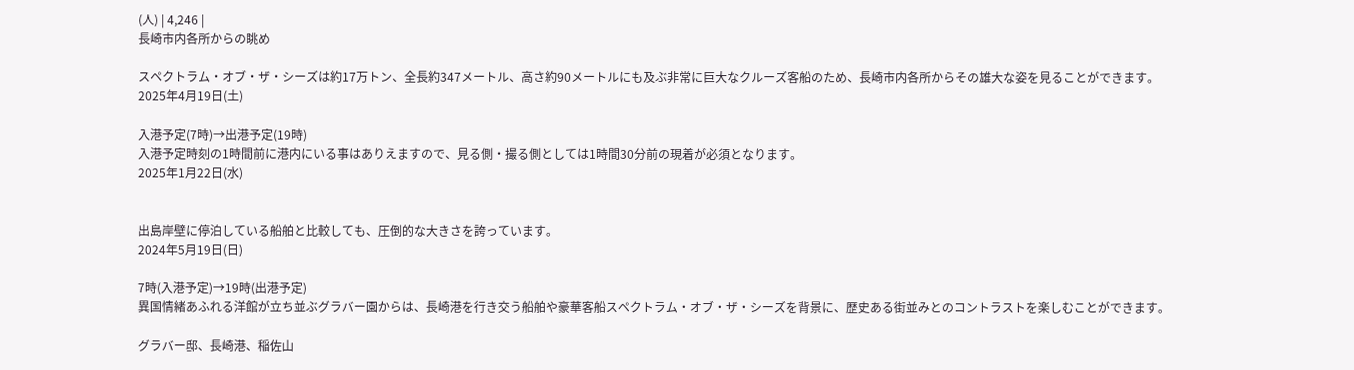(人) | 4,246 |
長崎市内各所からの眺め

スペクトラム・オブ・ザ・シーズは約17万トン、全長約347メートル、高さ約90メートルにも及ぶ非常に巨大なクルーズ客船のため、長崎市内各所からその雄大な姿を見ることができます。
2025年4月19日(土)

入港予定(7時)→出港予定(19時)
入港予定時刻の1時間前に港内にいる事はありえますので、見る側・撮る側としては1時間30分前の現着が必須となります。
2025年1月22日(水)


出島岸壁に停泊している船舶と比較しても、圧倒的な大きさを誇っています。
2024年5月19日(日)

7時(入港予定)→19時(出港予定)
異国情緒あふれる洋館が立ち並ぶグラバー園からは、長崎港を行き交う船舶や豪華客船スペクトラム・オブ・ザ・シーズを背景に、歴史ある街並みとのコントラストを楽しむことができます。

グラバー邸、長崎港、稲佐山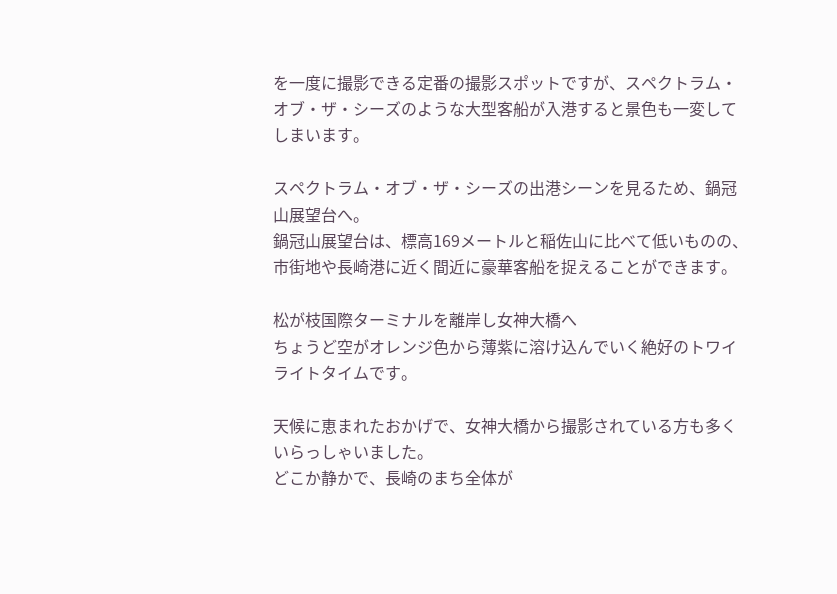を一度に撮影できる定番の撮影スポットですが、スペクトラム・オブ・ザ・シーズのような大型客船が入港すると景色も一変してしまいます。

スペクトラム・オブ・ザ・シーズの出港シーンを見るため、鍋冠山展望台へ。
鍋冠山展望台は、標高169メートルと稲佐山に比べて低いものの、市街地や長崎港に近く間近に豪華客船を捉えることができます。

松が枝国際ターミナルを離岸し女神大橋へ
ちょうど空がオレンジ色から薄紫に溶け込んでいく絶好のトワイライトタイムです。

天候に恵まれたおかげで、女神大橋から撮影されている方も多くいらっしゃいました。
どこか静かで、長崎のまち全体が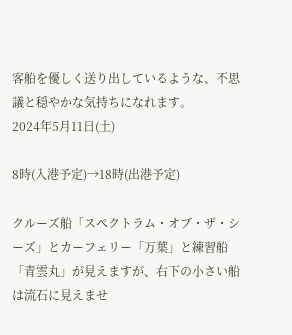客船を優しく送り出しているような、不思議と穏やかな気持ちになれます。
2024年5月11日(土)

8時(入港予定)→18時(出港予定)

クルーズ船「スペクトラム・オブ・ザ・シーズ」とカーフェリー「万葉」と練習船「青雲丸」が見えますが、右下の小さい船は流石に見えませ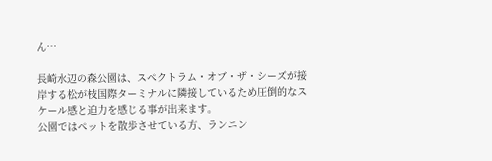ん…

長崎水辺の森公園は、スペクトラム・オブ・ザ・シーズが接岸する松が枝国際ターミナルに隣接しているため圧倒的なスケール感と迫力を感じる事が出来ます。
公園ではペットを散歩させている方、ランニン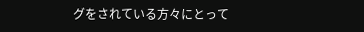グをされている方々にとって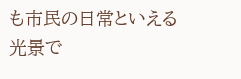も市民の日常といえる光景で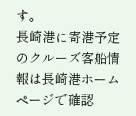す。
長崎港に寄港予定のクルーズ客船情報は長崎港ホームページで確認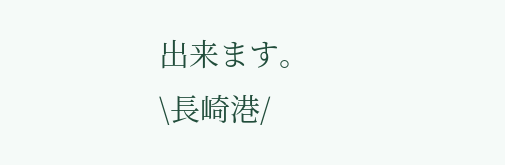出来ます。
\長崎港/